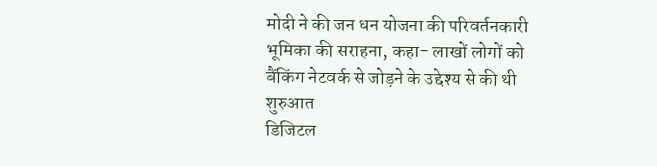मोदी ने की जन धन योजना की परिवर्तनकारी भूमिका की सराहना, कहा- लाखों लोगों को बैंकिंग नेटवर्क से जोड़ने के उद्देश्य से की थी शुरुआत
डिजिटल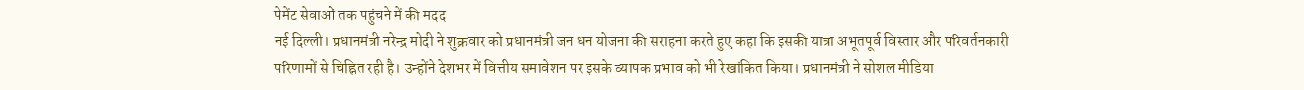पेमेंट सेवाओं तक पहुंचने में की मदद
नई दिल्ली। प्रधानमंत्री नरेन्द्र मोदी ने शुक्रवार को प्रधानमंत्री जन धन योजना की सराहना करते हुए कहा कि इसकी यात्रा अभूतपूर्व विस्तार और परिवर्तनकारी परिणामों से चिह्नित रही है। उन्होंने देशभर में वित्तीय समावेशन पर इसके व्यापक प्रभाव को भी रेखांकित किया। प्रधानमंत्री ने सोशल मीडिया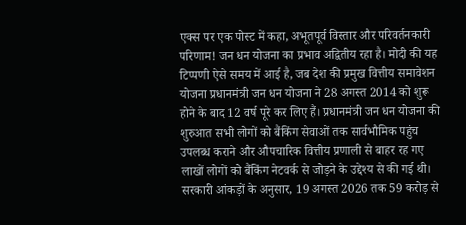एक्स पर एक पोस्ट में कहा, अभूतपूर्व विस्तार और परिवर्तनकारी परिणाम! जन धन योजना का प्रभाव अद्वितीय रहा है। मोदी की यह टिप्पणी ऐसे समय में आई है, जब देश की प्रमुख वित्तीय समावेशन योजना प्रधानमंत्री जन धन योजना ने 28 अगस्त 2014 को शुरू होने के बाद 12 वर्ष पूरे कर लिए हैं। प्रधानमंत्री जन धन योजना की शुरुआत सभी लोगों को बैंकिंग सेवाओं तक सार्वभौमिक पहुंच उपलब्ध कराने और औपचारिक वित्तीय प्रणाली से बाहर रह गए लाखों लोगों को बैंकिंग नेटवर्क से जोड़ने के उद्देश्य से की गई थी।
सरकारी आंकड़ों के अनुसार, 19 अगस्त 2026 तक 59 करोड़ से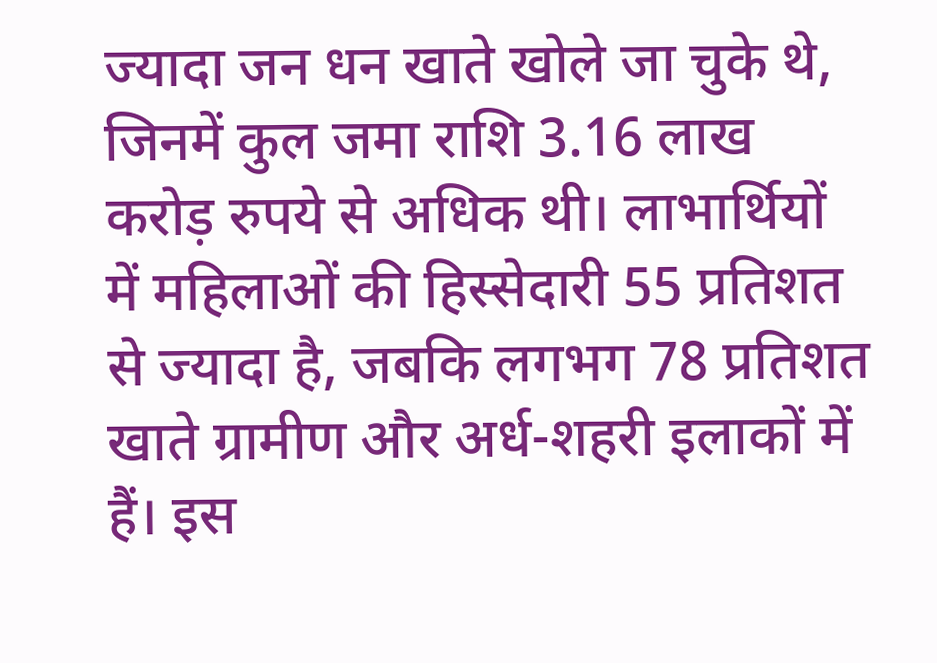ज्यादा जन धन खाते खोले जा चुके थे, जिनमें कुल जमा राशि 3.16 लाख करोड़ रुपये से अधिक थी। लाभार्थियों में महिलाओं की हिस्सेदारी 55 प्रतिशत से ज्यादा है, जबकि लगभग 78 प्रतिशत खाते ग्रामीण और अर्ध-शहरी इलाकों में हैं। इस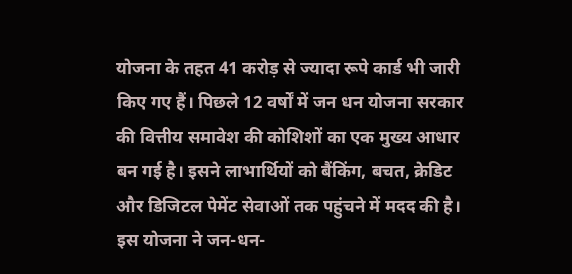योजना के तहत 41 करोड़ से ज्यादा रूपे कार्ड भी जारी किए गए हैं। पिछले 12 वर्षों में जन धन योजना सरकार की वित्तीय समावेश की कोशिशों का एक मुख्य आधार बन गई है। इसने लाभार्थियों को बैंकिंग, बचत, क्रेडिट और डिजिटल पेमेंट सेवाओं तक पहुंचने में मदद की है।
इस योजना ने जन-धन-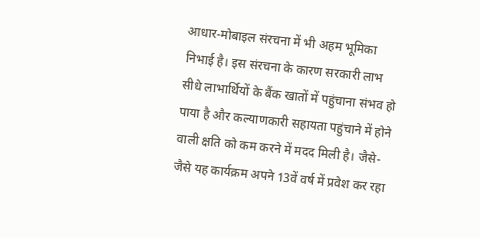आधार-मोबाइल संरचना में भी अहम भूमिका निभाई है। इस संरचना के कारण सरकारी लाभ सीधे लाभार्थियों के बैंक खातों में पहुंचाना संभव हो पाया है और कल्याणकारी सहायता पहुंचाने में होने वाली क्षति को कम करने में मदद मिली है। जैसे-जैसे यह कार्यक्रम अपने 13वें वर्ष में प्रवेश कर रहा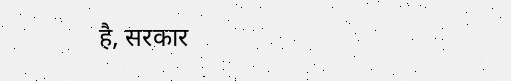है, सरकार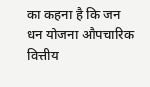का कहना है कि जन धन योजना औपचारिक वित्तीय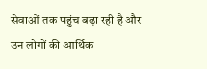सेवाओं तक पहुंच बढ़ा रही है और उन लोगों की आर्थिक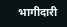भागीदारी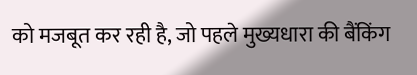को मजबूत कर रही है, जो पहले मुख्यधारा की बैंकिंग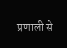प्रणाली से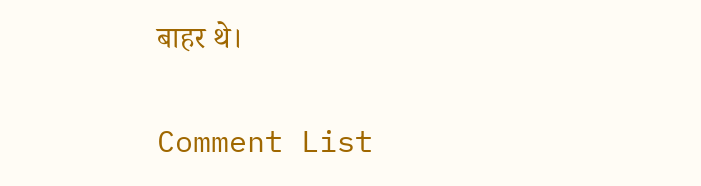बाहर थे।

Comment List